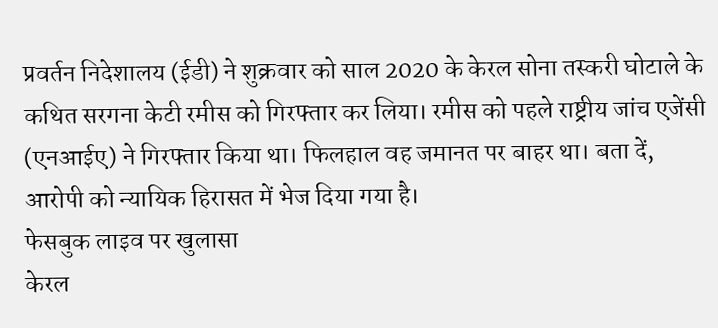प्रवर्तन निदेशालय (ईडी) ने शुक्रवार को साल 2020 के केरल सोना तस्करी घोटाले के कथित सरगना केटी रमीस को गिरफ्तार कर लिया। रमीस को पहले राष्ट्रीय जांच एजेंसी (एनआईए) ने गिरफ्तार किया था। फिलहाल वह जमानत पर बाहर था। बता दें, आरोपी को न्यायिक हिरासत में भेज दिया गया है।
फेसबुक लाइव पर खुलासा
केरल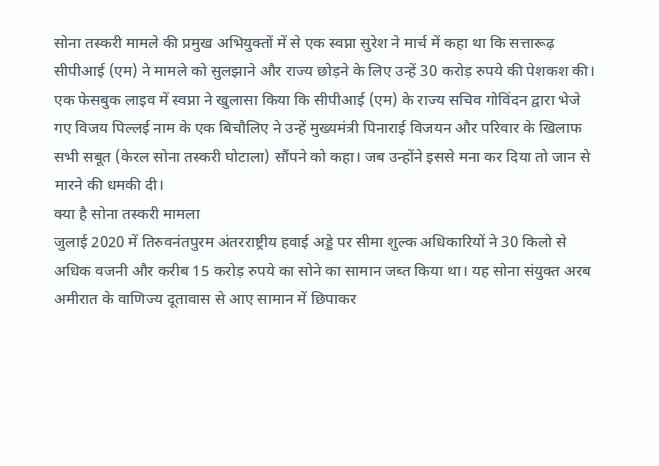सोना तस्करी मामले की प्रमुख अभियुक्तों में से एक स्वप्ना सुरेश ने मार्च में कहा था कि सत्तारूढ़ सीपीआई (एम) ने मामले को सुलझाने और राज्य छोड़ने के लिए उन्हें 30 करोड़ रुपये की पेशकश की। एक फेसबुक लाइव में स्वप्ना ने खुलासा किया कि सीपीआई (एम) के राज्य सचिव गोविंदन द्वारा भेजे गए विजय पिल्लई नाम के एक बिचौलिए ने उन्हें मुख्यमंत्री पिनाराई विजयन और परिवार के खिलाफ सभी सबूत (केरल सोना तस्करी घोटाला) सौंपने को कहा। जब उन्होंने इससे मना कर दिया तो जान से मारने की धमकी दी।
क्या है सोना तस्करी मामला
जुलाई 2020 में तिरुवनंतपुरम अंतरराष्ट्रीय हवाई अड्डे पर सीमा शुल्क अधिकारियों ने 30 किलो से अधिक वजनी और करीब 15 करोड़ रुपये का सोने का सामान जब्त किया था। यह सोना संयुक्त अरब अमीरात के वाणिज्य दूतावास से आए सामान में छिपाकर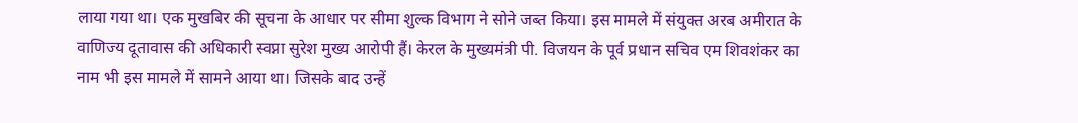लाया गया था। एक मुखबिर की सूचना के आधार पर सीमा शुल्क विभाग ने सोने जब्त किया। इस मामले में संयुक्त अरब अमीरात के वाणिज्य दूतावास की अधिकारी स्वप्ना सुरेश मुख्य आरोपी हैं। केरल के मुख्यमंत्री पी. विजयन के पूर्व प्रधान सचिव एम शिवशंकर का नाम भी इस मामले में सामने आया था। जिसके बाद उन्हें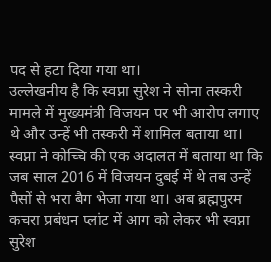पद से हटा दिया गया था।
उल्लेखनीय है कि स्वप्ना सुरेश ने सोना तस्करी मामले में मुख्यमंत्री विजयन पर भी आरोप लगाए थे और उन्हें भी तस्करी में शामिल बताया था। स्वप्ना ने कोच्चि की एक अदालत में बताया था कि जब साल 2016 में विजयन दुबई में थे तब उन्हें पैसों से भरा बैग भेजा गया था। अब ब्रह्मपुरम कचरा प्रबंधन प्लांट में आग को लेकर भी स्वप्ना सुरेश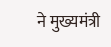ने मुख्यमंत्री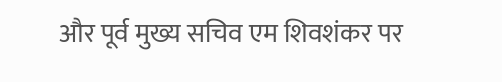और पूर्व मुख्य सचिव एम शिवशंकर पर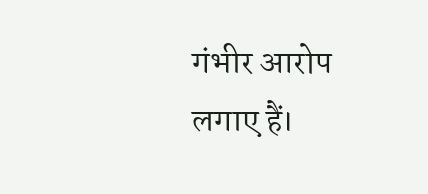गंभीर आरोप लगाए हैं।